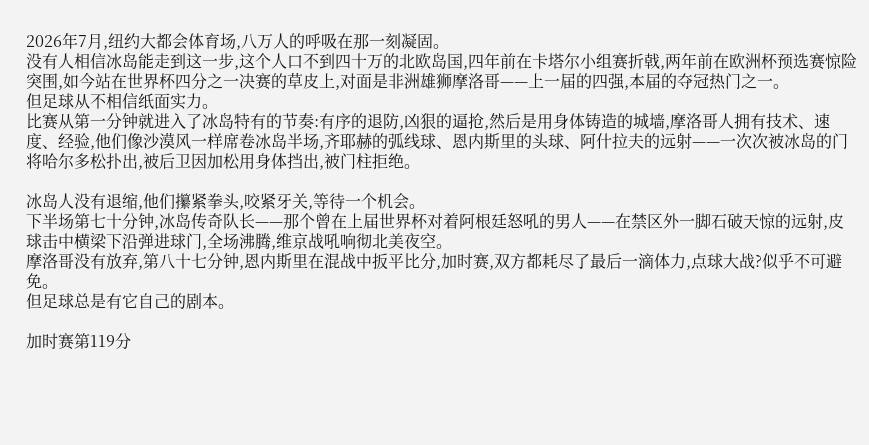2026年7月,纽约大都会体育场,八万人的呼吸在那一刻凝固。
没有人相信冰岛能走到这一步,这个人口不到四十万的北欧岛国,四年前在卡塔尔小组赛折戟,两年前在欧洲杯预选赛惊险突围,如今站在世界杯四分之一决赛的草皮上,对面是非洲雄狮摩洛哥——上一届的四强,本届的夺冠热门之一。
但足球从不相信纸面实力。
比赛从第一分钟就进入了冰岛特有的节奏:有序的退防,凶狠的逼抢,然后是用身体铸造的城墙,摩洛哥人拥有技术、速度、经验,他们像沙漠风一样席卷冰岛半场,齐耶赫的弧线球、恩内斯里的头球、阿什拉夫的远射——一次次被冰岛的门将哈尔多松扑出,被后卫因加松用身体挡出,被门柱拒绝。

冰岛人没有退缩,他们攥紧拳头,咬紧牙关,等待一个机会。
下半场第七十分钟,冰岛传奇队长——那个曾在上届世界杯对着阿根廷怒吼的男人——在禁区外一脚石破天惊的远射,皮球击中横梁下沿弹进球门,全场沸腾,维京战吼响彻北美夜空。
摩洛哥没有放弃,第八十七分钟,恩内斯里在混战中扳平比分,加时赛,双方都耗尽了最后一滴体力,点球大战?似乎不可避免。
但足球总是有它自己的剧本。

加时赛第119分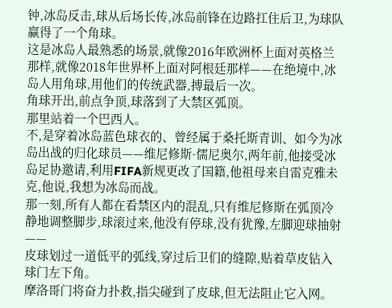钟,冰岛反击,球从后场长传,冰岛前锋在边路扛住后卫,为球队赢得了一个角球。
这是冰岛人最熟悉的场景,就像2016年欧洲杯上面对英格兰那样,就像2018年世界杯上面对阿根廷那样——在绝境中,冰岛人用角球,用他们的传统武器,搏最后一次。
角球开出,前点争顶,球落到了大禁区弧顶。
那里站着一个巴西人。
不,是穿着冰岛蓝色球衣的、曾经属于桑托斯青训、如今为冰岛出战的归化球员——维尼修斯·儒尼奥尔,两年前,他接受冰岛足协邀请,利用FIFA新规更改了国籍,他祖母来自雷克雅未克,他说,我想为冰岛而战。
那一刻,所有人都在看禁区内的混乱,只有维尼修斯在弧顶冷静地调整脚步,球滚过来,他没有停球,没有犹豫,左脚迎球抽射——
皮球划过一道低平的弧线,穿过后卫们的缝隙,贴着草皮钻入球门左下角。
摩洛哥门将奋力扑救,指尖碰到了皮球,但无法阻止它入网。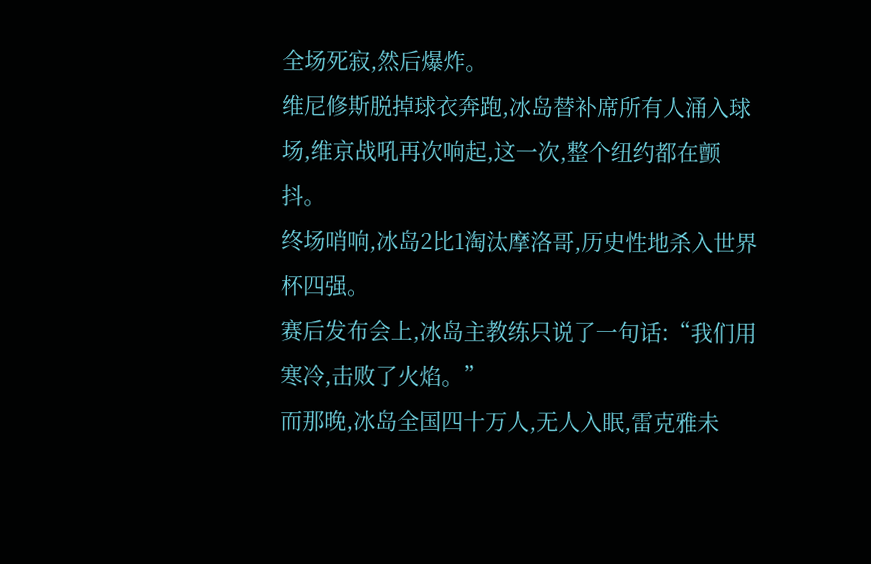全场死寂,然后爆炸。
维尼修斯脱掉球衣奔跑,冰岛替补席所有人涌入球场,维京战吼再次响起,这一次,整个纽约都在颤抖。
终场哨响,冰岛2比1淘汰摩洛哥,历史性地杀入世界杯四强。
赛后发布会上,冰岛主教练只说了一句话:“我们用寒冷,击败了火焰。”
而那晚,冰岛全国四十万人,无人入眠,雷克雅未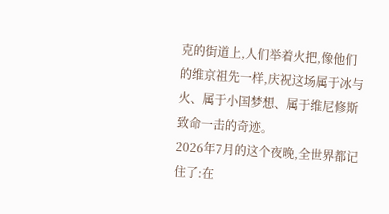克的街道上,人们举着火把,像他们的维京祖先一样,庆祝这场属于冰与火、属于小国梦想、属于维尼修斯致命一击的奇迹。
2026年7月的这个夜晚,全世界都记住了:在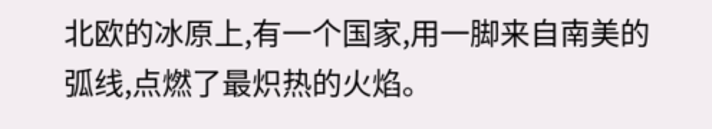北欧的冰原上,有一个国家,用一脚来自南美的弧线,点燃了最炽热的火焰。